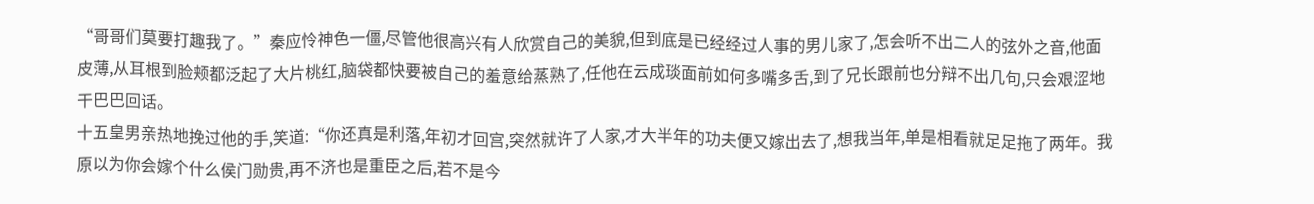“哥哥们莫要打趣我了。”秦应怜神色一僵,尽管他很高兴有人欣赏自己的美貌,但到底是已经经过人事的男儿家了,怎会听不出二人的弦外之音,他面皮薄,从耳根到脸颊都泛起了大片桃红,脑袋都快要被自己的羞意给蒸熟了,任他在云成琰面前如何多嘴多舌,到了兄长跟前也分辩不出几句,只会艰涩地干巴巴回话。
十五皇男亲热地挽过他的手,笑道:“你还真是利落,年初才回宫,突然就许了人家,才大半年的功夫便又嫁出去了,想我当年,单是相看就足足拖了两年。我原以为你会嫁个什么侯门勋贵,再不济也是重臣之后,若不是今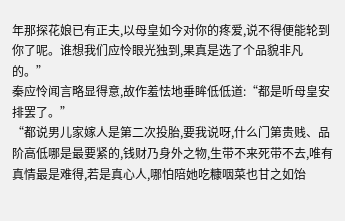年那探花娘已有正夫,以母皇如今对你的疼爱,说不得便能轮到你了呢。谁想我们应怜眼光独到,果真是选了个品貌非凡的。”
秦应怜闻言略显得意,故作羞怯地垂眸低低道:“都是听母皇安排罢了。”
“都说男儿家嫁人是第二次投胎,要我说呀,什么门第贵贱、品阶高低哪是最要紧的,钱财乃身外之物,生带不来死带不去,唯有真情最是难得,若是真心人,哪怕陪她吃糠咽菜也甘之如饴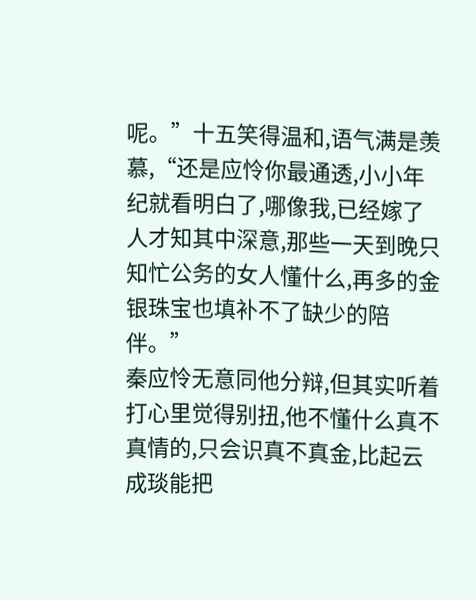呢。”十五笑得温和,语气满是羡慕,“还是应怜你最通透,小小年纪就看明白了,哪像我,已经嫁了人才知其中深意,那些一天到晚只知忙公务的女人懂什么,再多的金银珠宝也填补不了缺少的陪伴。”
秦应怜无意同他分辩,但其实听着打心里觉得别扭,他不懂什么真不真情的,只会识真不真金,比起云成琰能把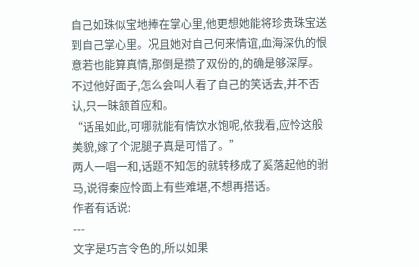自己如珠似宝地捧在掌心里,他更想她能将珍贵珠宝送到自己掌心里。况且她对自己何来情谊,血海深仇的恨意若也能算真情,那倒是攒了双份的,的确是够深厚。
不过他好面子,怎么会叫人看了自己的笑话去,并不否认,只一昧颔首应和。
“话虽如此,可哪就能有情饮水饱呢,依我看,应怜这般美貌,嫁了个泥腿子真是可惜了。”
两人一唱一和,话题不知怎的就转移成了奚落起他的驸马,说得秦应怜面上有些难堪,不想再搭话。
作者有话说:
---
文字是巧言令色的,所以如果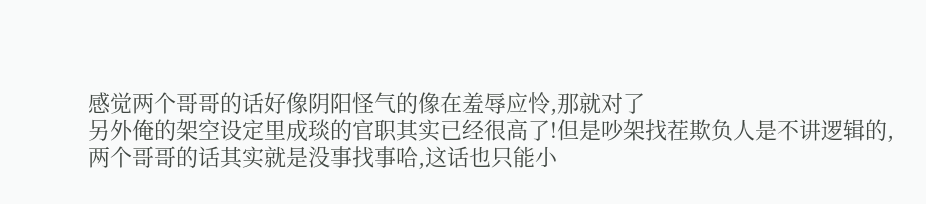感觉两个哥哥的话好像阴阳怪气的像在羞辱应怜,那就对了
另外俺的架空设定里成琰的官职其实已经很高了!但是吵架找茬欺负人是不讲逻辑的,两个哥哥的话其实就是没事找事哈,这话也只能小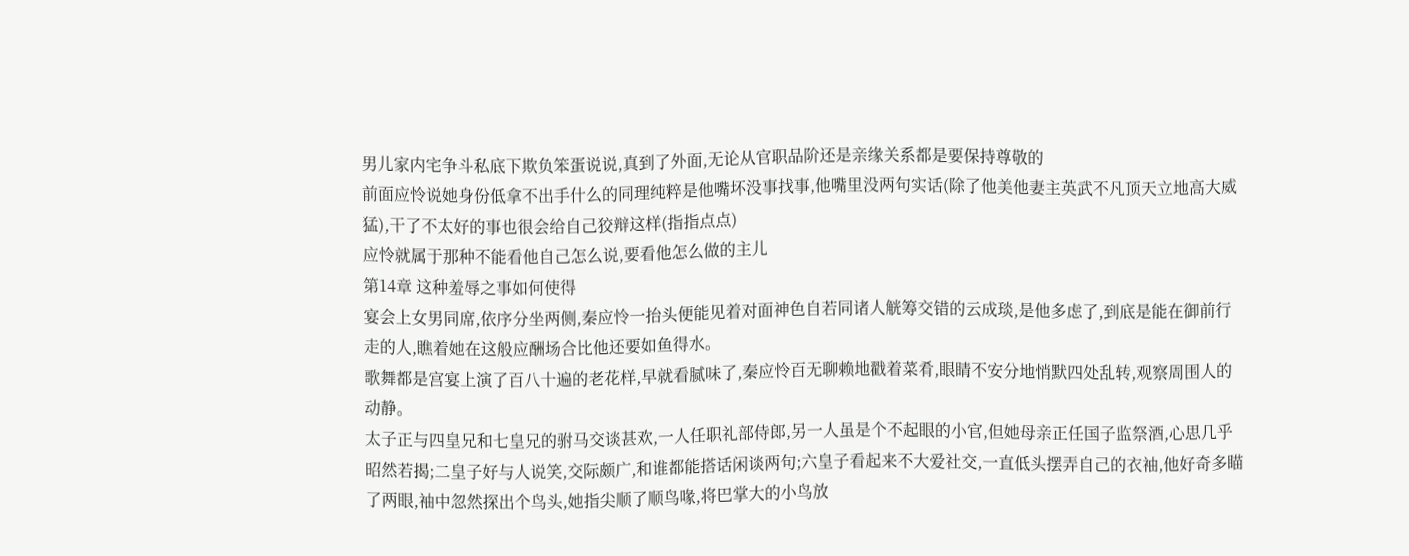男儿家内宅争斗私底下欺负笨蛋说说,真到了外面,无论从官职品阶还是亲缘关系都是要保持尊敬的
前面应怜说她身份低拿不出手什么的同理纯粹是他嘴坏没事找事,他嘴里没两句实话(除了他美他妻主英武不凡顶天立地高大威猛),干了不太好的事也很会给自己狡辩这样(指指点点)
应怜就属于那种不能看他自己怎么说,要看他怎么做的主儿
第14章 这种羞辱之事如何使得
宴会上女男同席,依序分坐两侧,秦应怜一抬头便能见着对面神色自若同诸人觥筹交错的云成琰,是他多虑了,到底是能在御前行走的人,瞧着她在这般应酬场合比他还要如鱼得水。
歌舞都是宫宴上演了百八十遍的老花样,早就看腻味了,秦应怜百无聊赖地戳着菜肴,眼睛不安分地悄默四处乱转,观察周围人的动静。
太子正与四皇兄和七皇兄的驸马交谈甚欢,一人任职礼部侍郎,另一人虽是个不起眼的小官,但她母亲正任国子监祭酒,心思几乎昭然若揭;二皇子好与人说笑,交际颇广,和谁都能搭话闲谈两句;六皇子看起来不大爱社交,一直低头摆弄自己的衣袖,他好奇多瞄了两眼,袖中忽然探出个鸟头,她指尖顺了顺鸟喙,将巴掌大的小鸟放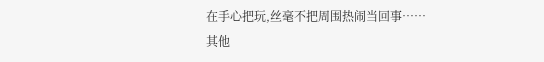在手心把玩,丝毫不把周围热闹当回事……
其他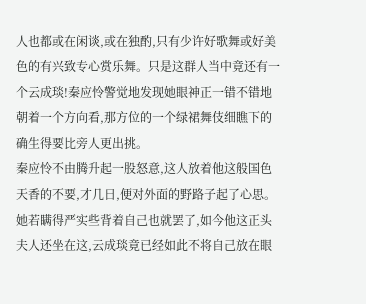人也都或在闲谈,或在独酌,只有少许好歌舞或好美色的有兴致专心赏乐舞。只是这群人当中竟还有一个云成琰!秦应怜警觉地发现她眼神正一错不错地朝着一个方向看,那方位的一个绿裙舞伎细瞧下的确生得要比旁人更出挑。
秦应怜不由腾升起一股怒意,这人放着他这般国色天香的不要,才几日,便对外面的野路子起了心思。她若瞒得严实些背着自己也就罢了,如今他这正头夫人还坐在这,云成琰竟已经如此不将自己放在眼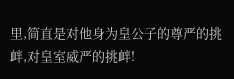里,简直是对他身为皇公子的尊严的挑衅,对皇室威严的挑衅!